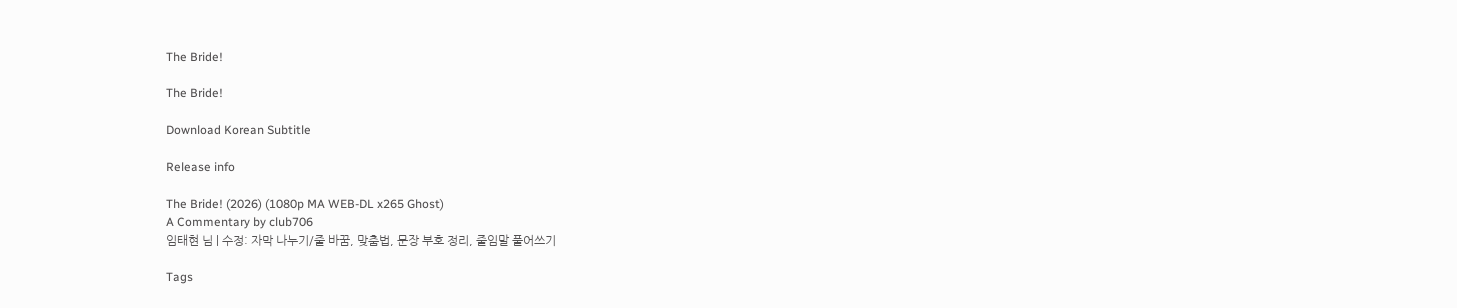The Bride!

The Bride!

Download Korean Subtitle

Release info

The Bride! (2026) (1080p MA WEB-DL x265 Ghost)
A Commentary by club706
임태현 님 | 수정: 자막 나누기/줄 바꿈, 맞춤법, 문장 부호 정리, 줄임말 풀어쓰기

Tags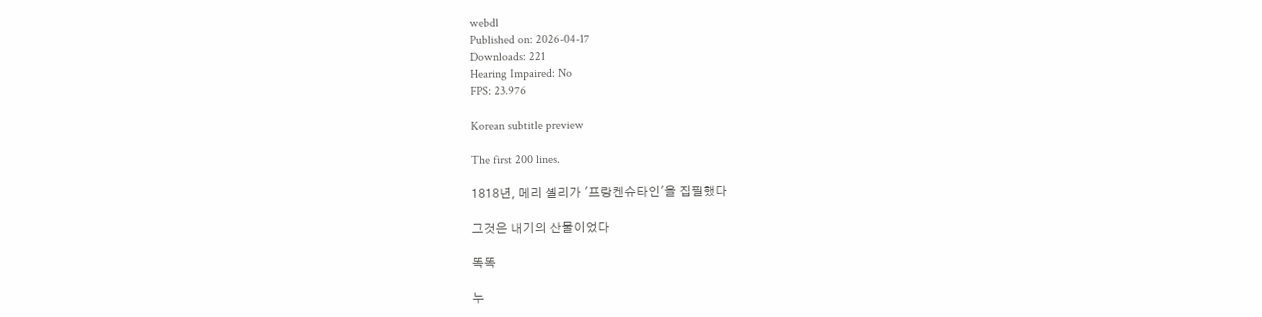webdl
Published on: 2026-04-17
Downloads: 221
Hearing Impaired: No
FPS: 23.976

Korean subtitle preview

The first 200 lines.

1818년, 메리 셸리가 '프랑켄슈타인'을 집필했다

그것은 내기의 산물이었다

똑똑

누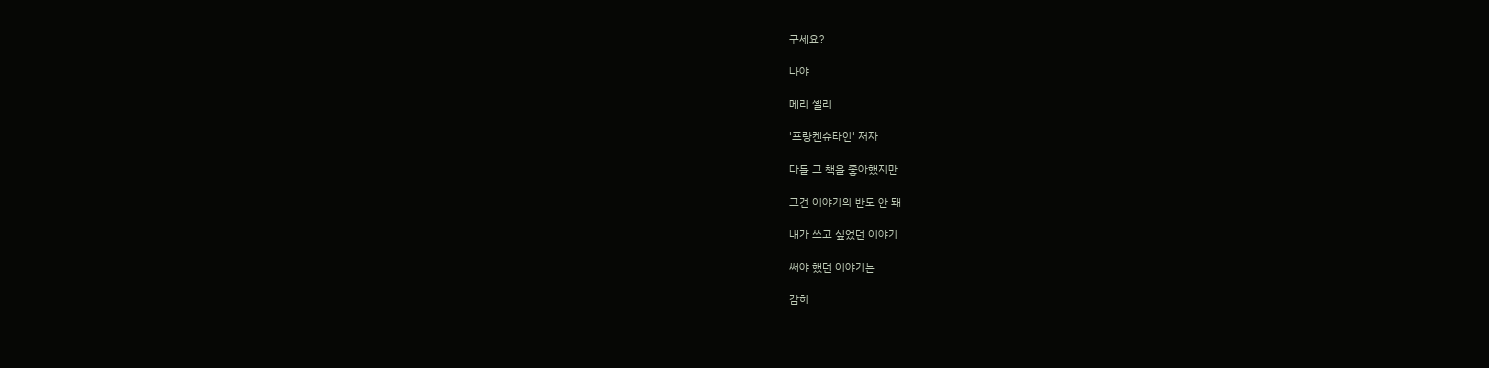구세요?

나야

메리 셸리

'프랑켄슈타인' 저자

다들 그 책을 좋아했지만

그건 이야기의 반도 안 돼

내가 쓰고 싶었던 이야기

써야 했던 이야기는

감히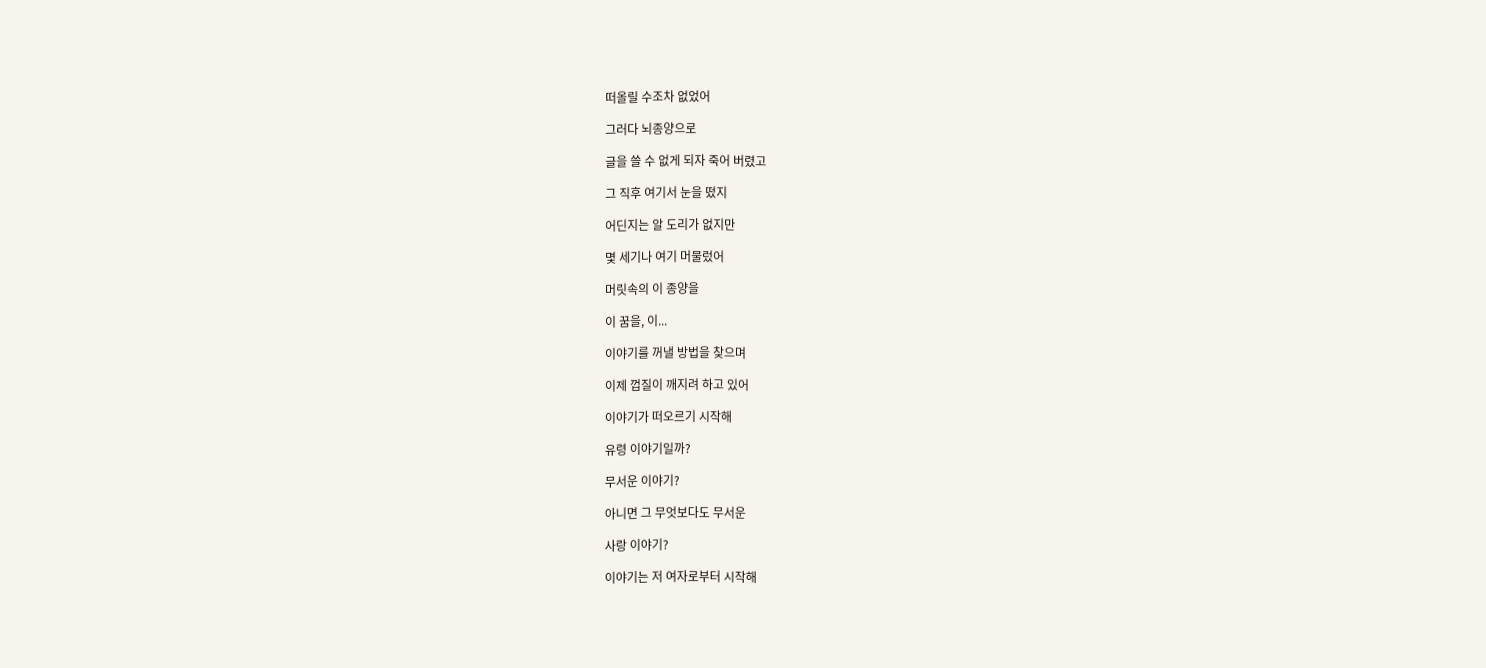떠올릴 수조차 없었어

그러다 뇌종양으로

글을 쓸 수 없게 되자 죽어 버렸고

그 직후 여기서 눈을 떴지

어딘지는 알 도리가 없지만

몇 세기나 여기 머물렀어

머릿속의 이 종양을

이 꿈을, 이...

이야기를 꺼낼 방법을 찾으며

이제 껍질이 깨지려 하고 있어

이야기가 떠오르기 시작해

유령 이야기일까?

무서운 이야기?

아니면 그 무엇보다도 무서운

사랑 이야기?

이야기는 저 여자로부터 시작해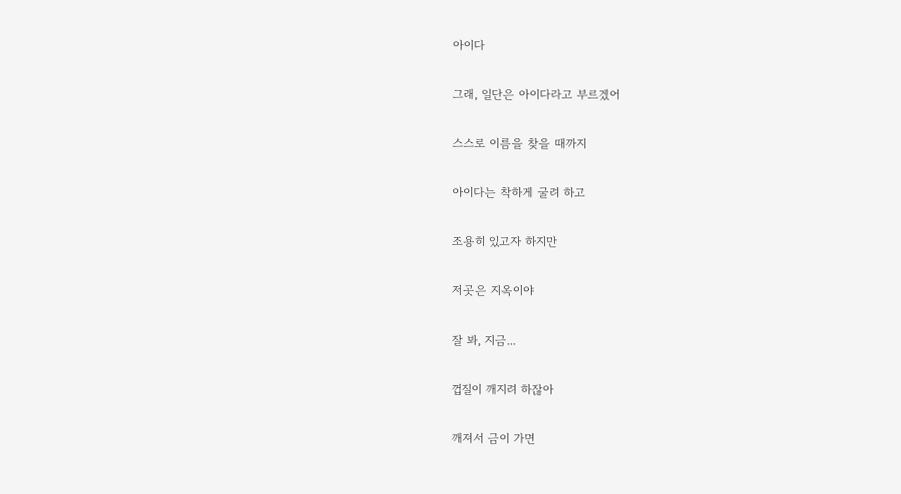아이다

그래, 일단은 아이다라고 부르겠어

스스로 이름을 찾을 때까지

아이다는 착하게 굴려 하고

조용히 있고자 하지만

저곳은 지옥이야

잘 봐, 지금...

껍질이 깨지려 하잖아

깨져서 금이 가면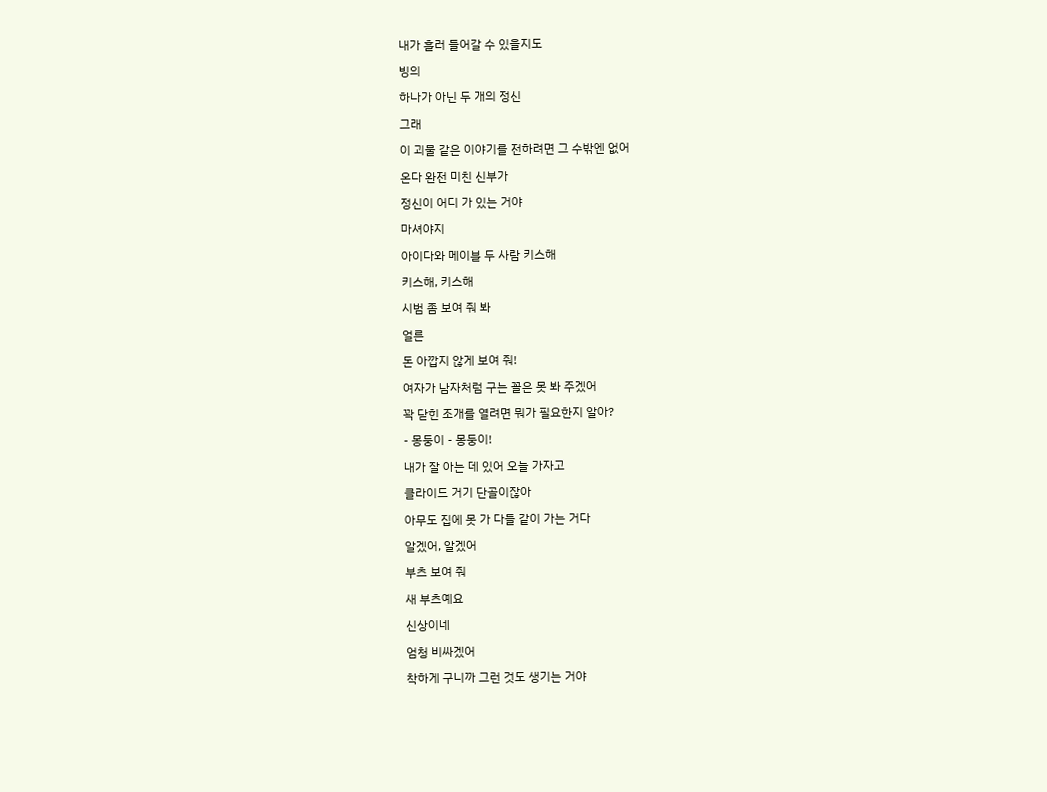내가 흘러 들어갈 수 있을지도

빙의

하나가 아닌 두 개의 정신

그래

이 괴물 같은 이야기를 전하려면 그 수밖엔 없어

온다 완전 미친 신부가

정신이 어디 가 있는 거야

마셔야지

아이다와 메이블 두 사람 키스해

키스해, 키스해

시범 좀 보여 줘 봐

얼른

돈 아깝지 않게 보여 줘!

여자가 남자처럼 구는 꼴은 못 봐 주겠어

꽉 닫힌 조개를 열려면 뭐가 필요한지 알아?

- 몽둥이 - 몽둥이!

내가 잘 아는 데 있어 오늘 가자고

클라이드 거기 단골이잖아

아무도 집에 못 가 다들 같이 가는 거다

알겠어, 알겠어

부츠 보여 줘

새 부츠예요

신상이네

엄청 비싸겠어

착하게 구니까 그런 것도 생기는 거야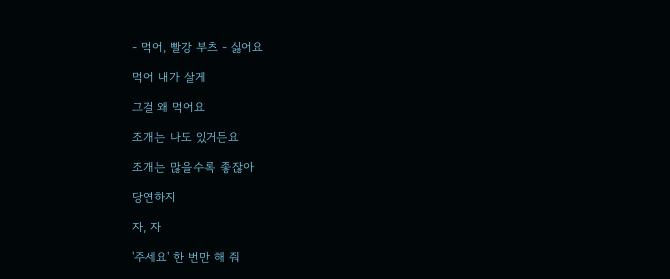- 먹어, 빨강 부츠 - 싫어요

먹어 내가 살게

그걸 왜 먹어요

조개는 나도 있거든요

조개는 많을수록 좋잖아

당연하지

자, 자

'주세요' 한 번만 해 줘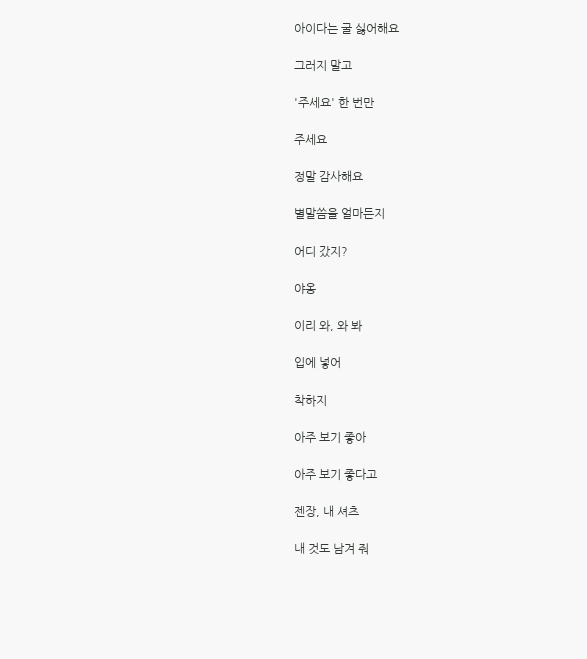아이다는 굴 싫어해요

그러지 말고

'주세요' 한 번만

주세요

정말 감사해요

별말씀을 얼마든지

어디 갔지?

야옹

이리 와, 와 봐

입에 넣어

착하지

아주 보기 좋아

아주 보기 좋다고

젠장, 내 셔츠

내 것도 남겨 줘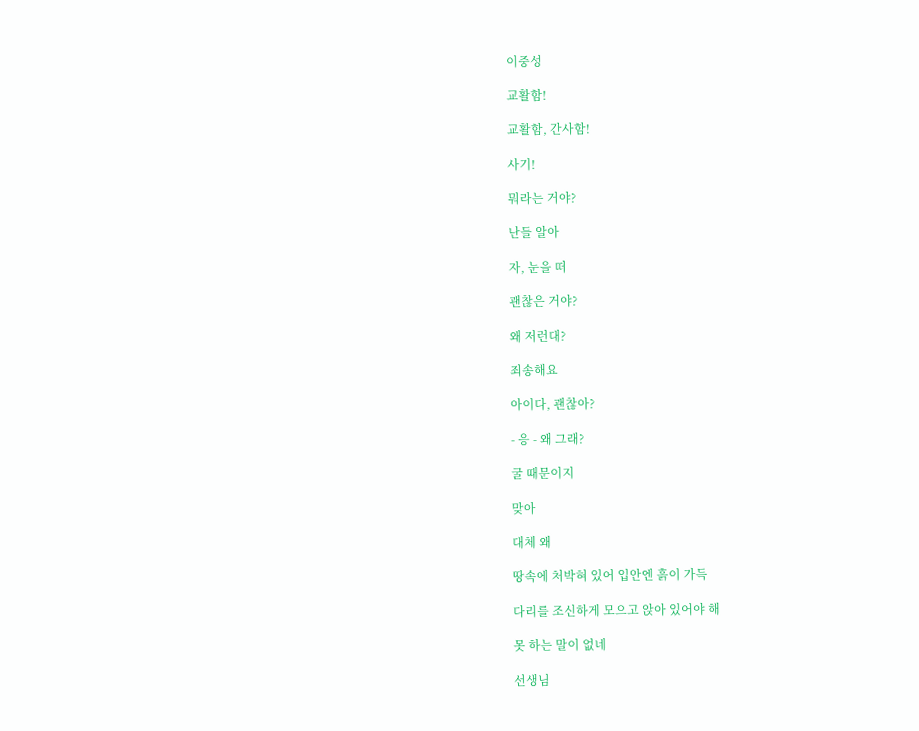이중성

교활함!

교활함, 간사함!

사기!

뭐라는 거야?

난들 알아

자, 눈을 떠

괜찮은 거야?

왜 저런대?

죄송해요

아이다, 괜찮아?

- 응 - 왜 그래?

굴 때문이지

맞아

대체 왜

땅속에 처박혀 있어 입안엔 흙이 가득

다리를 조신하게 모으고 앉아 있어야 해

못 하는 말이 없네

선생님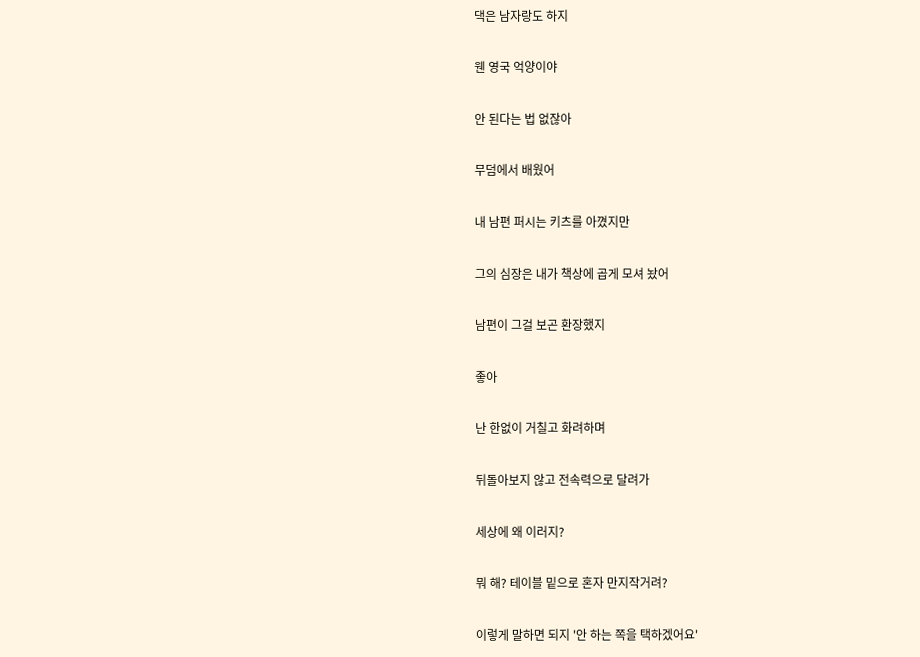댁은 남자랑도 하지

웬 영국 억양이야

안 된다는 법 없잖아

무덤에서 배웠어

내 남편 퍼시는 키츠를 아꼈지만

그의 심장은 내가 책상에 곱게 모셔 놨어

남편이 그걸 보곤 환장했지

좋아

난 한없이 거칠고 화려하며

뒤돌아보지 않고 전속력으로 달려가

세상에 왜 이러지?

뭐 해? 테이블 밑으로 혼자 만지작거려?

이렇게 말하면 되지 '안 하는 쪽을 택하겠어요'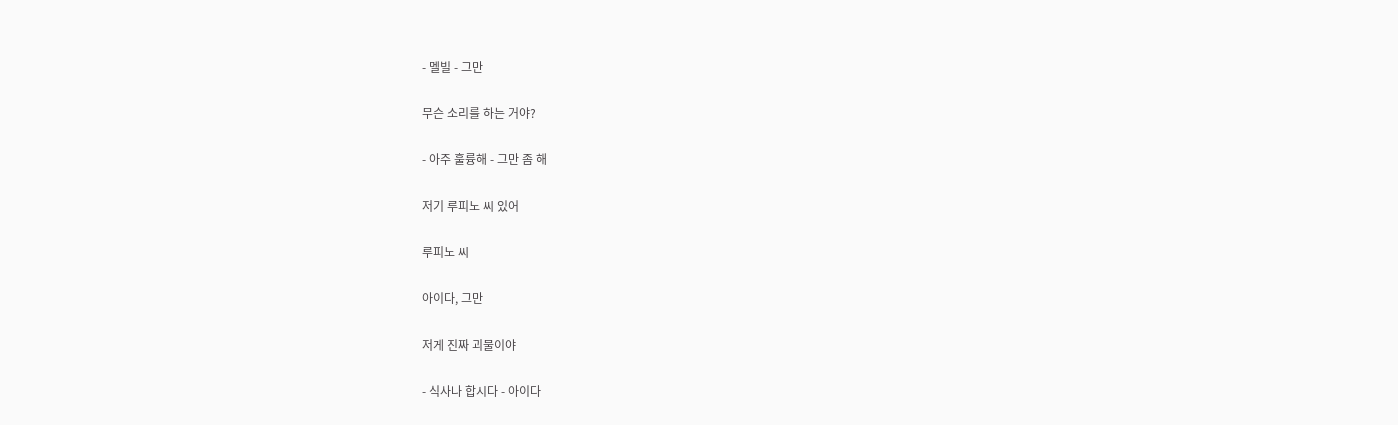- 멜빌 - 그만

무슨 소리를 하는 거야?

- 아주 훌륭해 - 그만 좀 해

저기 루피노 씨 있어

루피노 씨

아이다, 그만

저게 진짜 괴물이야

- 식사나 합시다 - 아이다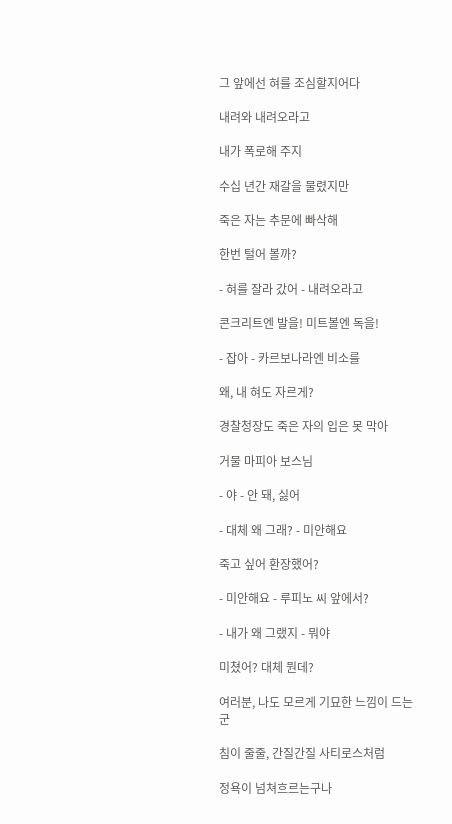그 앞에선 혀를 조심할지어다

내려와 내려오라고

내가 폭로해 주지

수십 년간 재갈을 물렸지만

죽은 자는 추문에 빠삭해

한번 털어 볼까?

- 혀를 잘라 갔어 - 내려오라고

콘크리트엔 발을! 미트볼엔 독을!

- 잡아 - 카르보나라엔 비소를

왜, 내 혀도 자르게?

경찰청장도 죽은 자의 입은 못 막아

거물 마피아 보스님

- 야 - 안 돼, 싫어

- 대체 왜 그래? - 미안해요

죽고 싶어 환장했어?

- 미안해요 - 루피노 씨 앞에서?

- 내가 왜 그랬지 - 뭐야

미쳤어? 대체 뭔데?

여러분, 나도 모르게 기묘한 느낌이 드는군

침이 줄줄, 간질간질 사티로스처럼

정욕이 넘쳐흐르는구나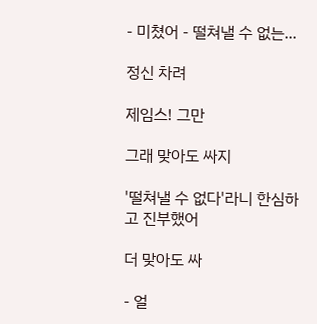- 미쳤어 - 떨쳐낼 수 없는...

정신 차려

제임스! 그만

그래 맞아도 싸지

'떨쳐낼 수 없다'라니 한심하고 진부했어

더 맞아도 싸

- 얼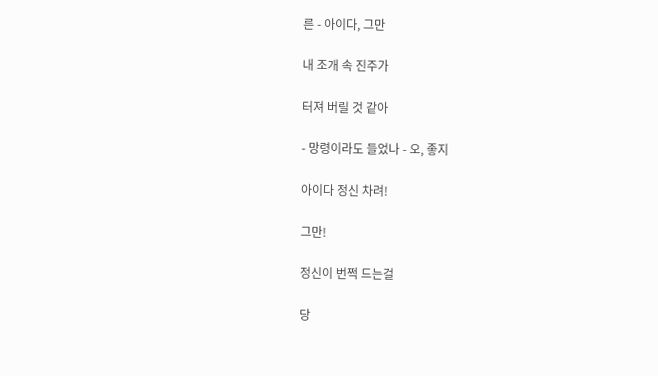른 - 아이다, 그만

내 조개 속 진주가

터져 버릴 것 같아

- 망령이라도 들었나 - 오, 좋지

아이다 정신 차려!

그만!

정신이 번쩍 드는걸

당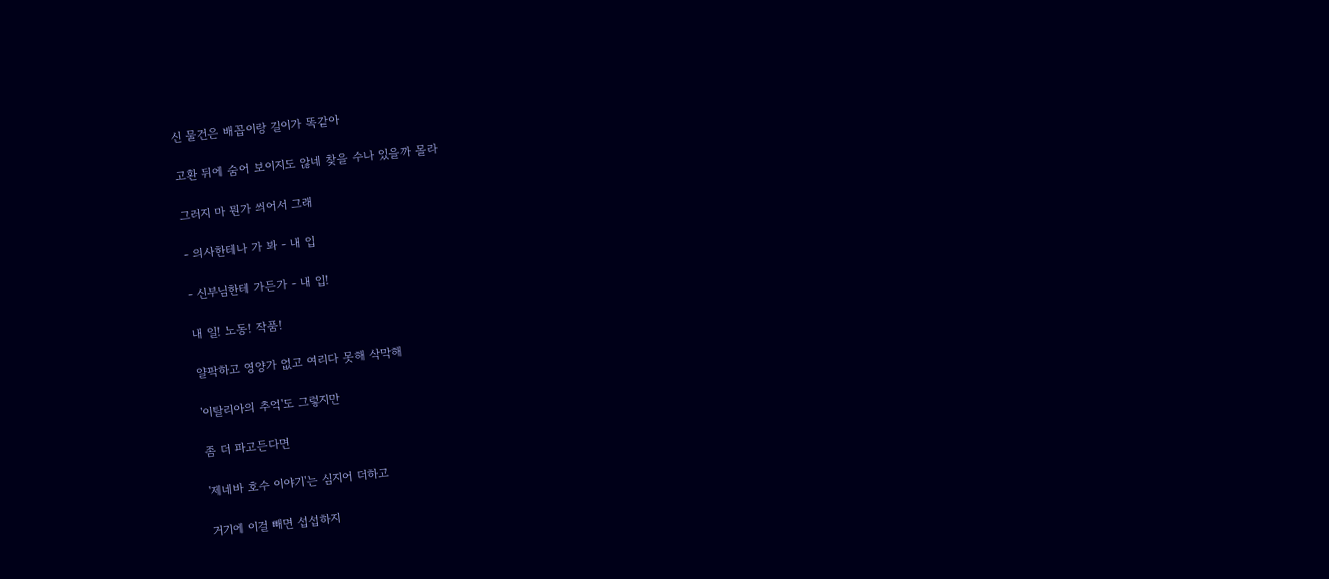신 물건은 배꼽이랑 길이가 똑같아

고환 뒤에 숨어 보이지도 않네 찾을 수나 있을까 몰라

그러지 마 뭔가 씌어서 그래

- 의사한테나 가 봐 - 내 입

- 신부님한테 가든가 - 내 입!

내 일! 노동! 작품!

얄팍하고 영양가 없고 여리다 못해 삭막해

'이탈리아의 추억'도 그렇지만

좀 더 파고든다면

'제네바 호수 이야기'는 심지어 더하고

거기에 이걸 빼면 섭섭하지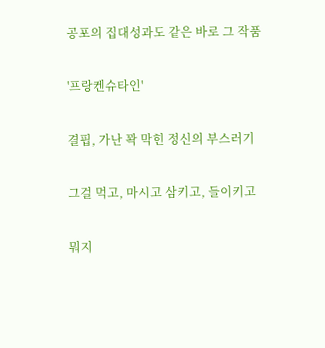공포의 집대성과도 같은 바로 그 작품

'프랑켄슈타인'

결핍, 가난 꽉 막힌 정신의 부스러기

그걸 먹고, 마시고 삼키고, 들이키고

뭐지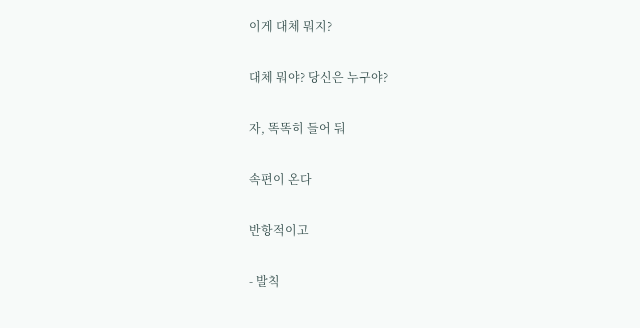이게 대체 뭐지?

대체 뭐야? 당신은 누구야?

자, 똑똑히 들어 둬

속편이 온다

반항적이고

- 발칙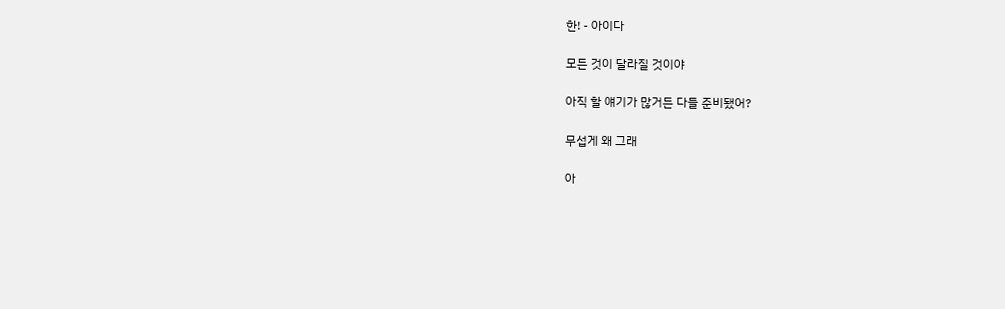한! - 아이다

모든 것이 달라질 것이야

아직 할 얘기가 많거든 다들 준비됐어?

무섭게 왜 그래

아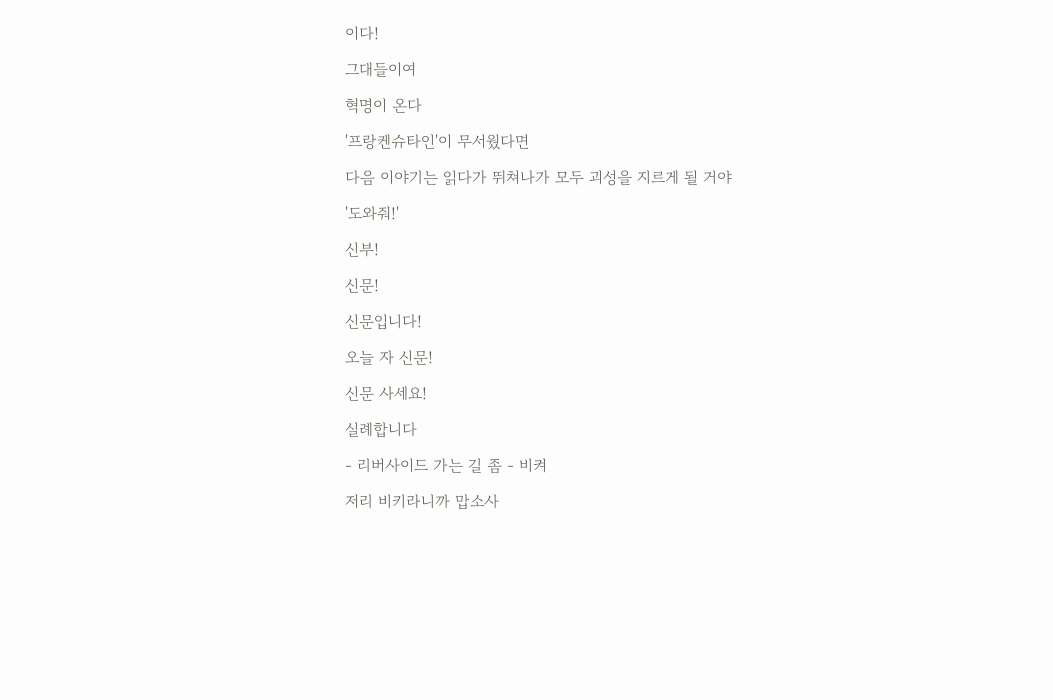이다!

그대들이여

혁명이 온다

'프랑켄슈타인'이 무서웠다면

다음 이야기는 읽다가 뛰쳐나가 모두 괴성을 지르게 될 거야

'도와줘!'

신부!

신문!

신문입니다!

오늘 자 신문!

신문 사세요!

실례합니다

- 리버사이드 가는 길 좀 - 비켜

저리 비키라니까 맙소사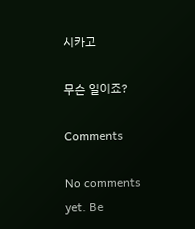시카고

무슨 일이죠?

Comments

No comments yet. Be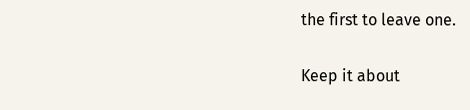the first to leave one.

Keep it about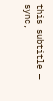this subtitle — sync,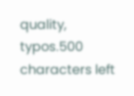quality, typos.500 characters left